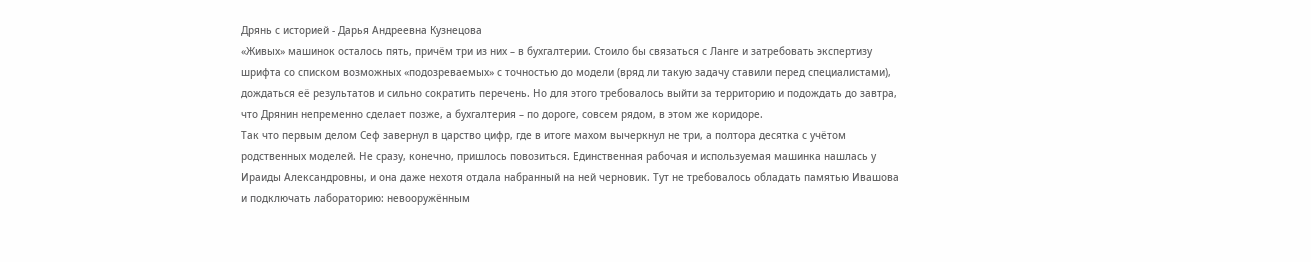Дрянь с историей - Дарья Андреевна Кузнецова
«Живых» машинок осталось пять, причём три из них – в бухгалтерии. Стоило бы связаться с Ланге и затребовать экспертизу шрифта со списком возможных «подозреваемых» с точностью до модели (вряд ли такую задачу ставили перед специалистами), дождаться её результатов и сильно сократить перечень. Но для этого требовалось выйти за территорию и подождать до завтра, что Дрянин непременно сделает позже, а бухгалтерия – по дороге, совсем рядом, в этом же коридоре.
Так что первым делом Сеф завернул в царство цифр, где в итоге махом вычеркнул не три, а полтора десятка с учётом родственных моделей. Не сразу, конечно, пришлось повозиться. Единственная рабочая и используемая машинка нашлась у Ираиды Александровны, и она даже нехотя отдала набранный на ней черновик. Тут не требовалось обладать памятью Ивашова и подключать лабораторию: невооружённым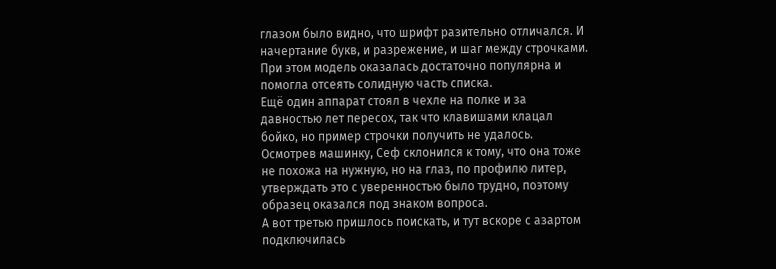глазом было видно, что шрифт разительно отличался. И начертание букв, и разрежение, и шаг между строчками. При этом модель оказалась достаточно популярна и помогла отсеять солидную часть списка.
Ещё один аппарат стоял в чехле на полке и за давностью лет пересох, так что клавишами клацал бойко, но пример строчки получить не удалось. Осмотрев машинку, Сеф склонился к тому, что она тоже не похожа на нужную, но на глаз, по профилю литер, утверждать это с уверенностью было трудно, поэтому образец оказался под знаком вопроса.
А вот третью пришлось поискать, и тут вскоре с азартом подключилась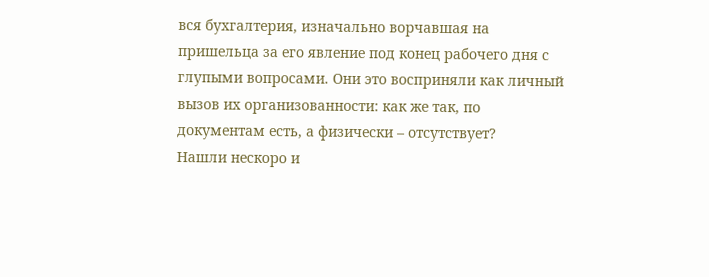вся бухгалтерия, изначально ворчавшая на пришельца за его явление под конец рабочего дня с глупыми вопросами. Они это восприняли как личный вызов их организованности: как же так, по документам есть, а физически – отсутствует?
Нашли нескоро и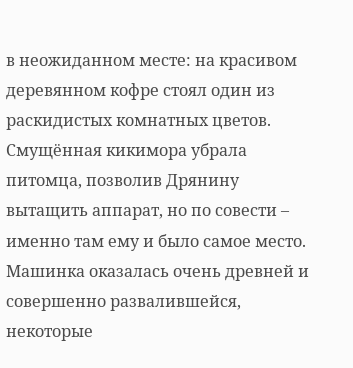в неожиданном месте: на красивом деревянном кофре стоял один из раскидистых комнатных цветов. Смущённая кикимора убрала питомца, позволив Дрянину вытащить аппарат, но по совести – именно там ему и было самое место. Машинка оказалась очень древней и совершенно развалившейся, некоторые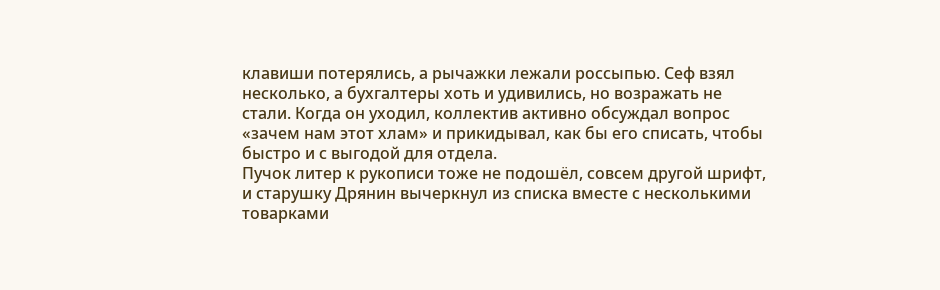клавиши потерялись, а рычажки лежали россыпью. Сеф взял несколько, а бухгалтеры хоть и удивились, но возражать не стали. Когда он уходил, коллектив активно обсуждал вопрос «зачем нам этот хлам» и прикидывал, как бы его списать, чтобы быстро и с выгодой для отдела.
Пучок литер к рукописи тоже не подошёл, совсем другой шрифт, и старушку Дрянин вычеркнул из списка вместе с несколькими товарками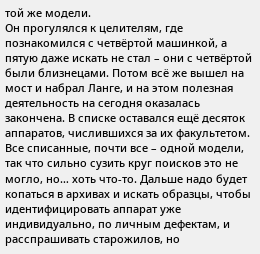той же модели.
Он прогулялся к целителям, где познакомился с четвёртой машинкой, а пятую даже искать не стал – они с четвёртой были близнецами. Потом всё же вышел на мост и набрал Ланге, и на этом полезная деятельность на сегодня оказалась закончена. В списке оставался ещё десяток аппаратов, числившихся за их факультетом. Все списанные, почти все – одной модели, так что сильно сузить круг поисков это не могло, но… хоть что-то. Дальше надо будет копаться в архивах и искать образцы, чтобы идентифицировать аппарат уже индивидуально, по личным дефектам, и расспрашивать старожилов, но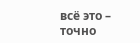всё это – точно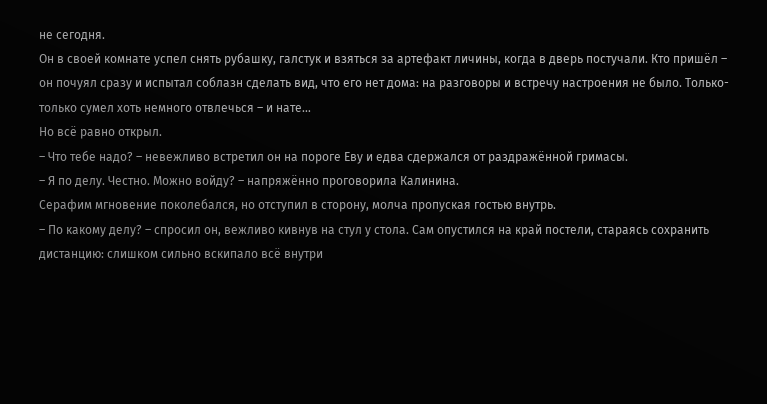не сегодня.
Он в своей комнате успел снять рубашку, галстук и взяться за артефакт личины, когда в дверь постучали. Кто пришёл – он почуял сразу и испытал соблазн сделать вид, что его нет дома: на разговоры и встречу настроения не было. Только-только сумел хоть немного отвлечься – и нате…
Но всё равно открыл.
– Что тебе надо? – невежливо встретил он на пороге Еву и едва сдержался от раздражённой гримасы.
– Я по делу. Честно. Можно войду? – напряжённо проговорила Калинина.
Серафим мгновение поколебался, но отступил в сторону, молча пропуская гостью внутрь.
– По какому делу? – спросил он, вежливо кивнув на стул у стола. Сам опустился на край постели, стараясь сохранить дистанцию: слишком сильно вскипало всё внутри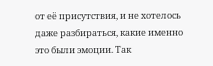от её присутствия, и не хотелось даже разбираться, какие именно это были эмоции. Так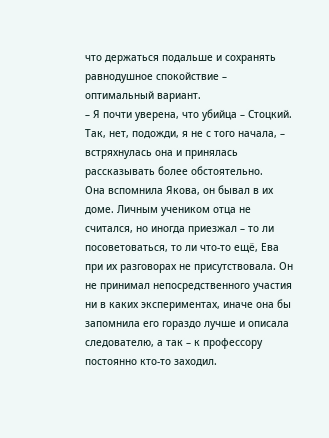что держаться подальше и сохранять равнодушное спокойствие – оптимальный вариант.
– Я почти уверена, что убийца – Стоцкий. Так, нет, подожди, я не с того начала, – встряхнулась она и принялась рассказывать более обстоятельно.
Она вспомнила Якова, он бывал в их доме. Личным учеником отца не считался, но иногда приезжал – то ли посоветоваться, то ли что-то ещё, Ева при их разговорах не присутствовала. Он не принимал непосредственного участия ни в каких экспериментах, иначе она бы запомнила его гораздо лучше и описала следователю, а так – к профессору постоянно кто-то заходил.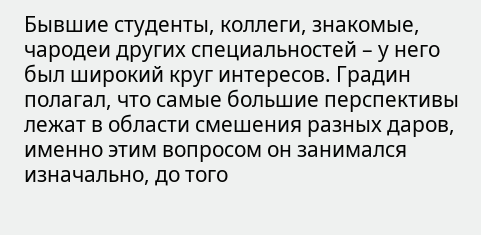Бывшие студенты, коллеги, знакомые, чародеи других специальностей – у него был широкий круг интересов. Градин полагал, что самые большие перспективы лежат в области смешения разных даров, именно этим вопросом он занимался изначально, до того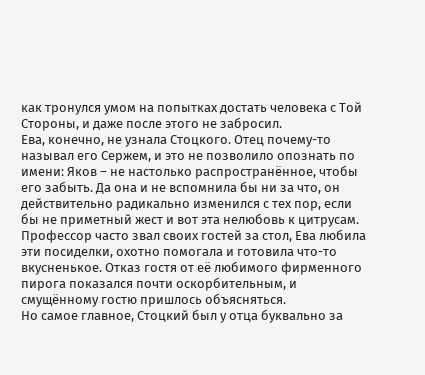как тронулся умом на попытках достать человека с Той Стороны, и даже после этого не забросил.
Ева, конечно, не узнала Стоцкого. Отец почему-то называл его Сержем, и это не позволило опознать по имени: Яков – не настолько распространённое, чтобы его забыть. Да она и не вспомнила бы ни за что, он действительно радикально изменился с тех пор, если бы не приметный жест и вот эта нелюбовь к цитрусам. Профессор часто звал своих гостей за стол, Ева любила эти посиделки, охотно помогала и готовила что-то вкусненькое. Отказ гостя от её любимого фирменного пирога показался почти оскорбительным, и смущённому гостю пришлось объясняться.
Но самое главное, Стоцкий был у отца буквально за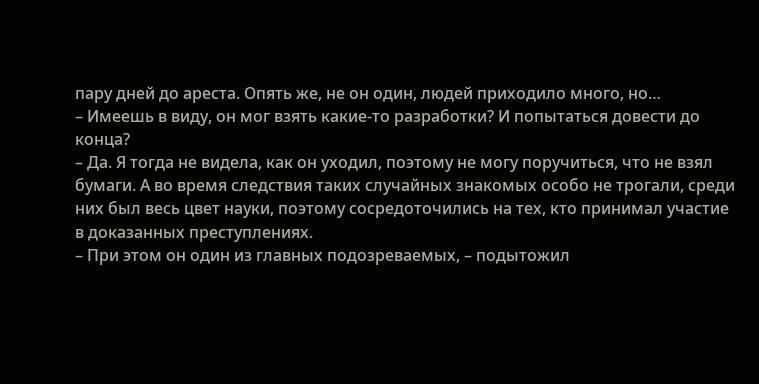пару дней до ареста. Опять же, не он один, людей приходило много, но…
– Имеешь в виду, он мог взять какие-то разработки? И попытаться довести до конца?
– Да. Я тогда не видела, как он уходил, поэтому не могу поручиться, что не взял бумаги. А во время следствия таких случайных знакомых особо не трогали, среди них был весь цвет науки, поэтому сосредоточились на тех, кто принимал участие в доказанных преступлениях.
– При этом он один из главных подозреваемых, – подытожил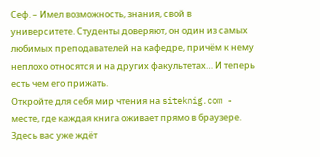Сеф. – Имел возможность, знания, свой в университете. Студенты доверяют, он один из самых любимых преподавателей на кафедре, причём к нему неплохо относятся и на других факультетах… И теперь есть чем его прижать.
Откройте для себя мир чтения на siteknig.com - месте, где каждая книга оживает прямо в браузере. Здесь вас уже ждёт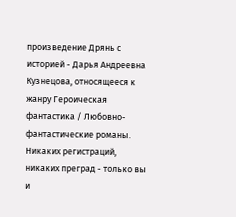произведение Дрянь с историей - Дарья Андреевна Кузнецова, относящееся к жанру Героическая фантастика / Любовно-фантастические романы. Никаких регистраций, никаких преград - только вы и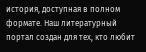история, доступная в полном формате. Наш литературный портал создан для тех, кто любит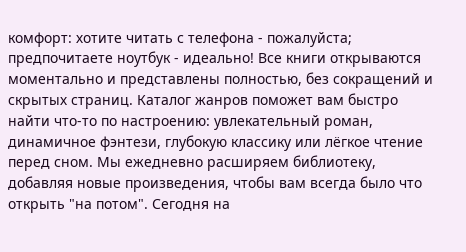комфорт: хотите читать с телефона - пожалуйста; предпочитаете ноутбук - идеально! Все книги открываются моментально и представлены полностью, без сокращений и скрытых страниц. Каталог жанров поможет вам быстро найти что-то по настроению: увлекательный роман, динамичное фэнтези, глубокую классику или лёгкое чтение перед сном. Мы ежедневно расширяем библиотеку, добавляя новые произведения, чтобы вам всегда было что открыть "на потом". Сегодня на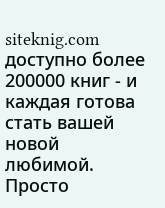siteknig.com доступно более 200000 книг - и каждая готова стать вашей новой любимой. Просто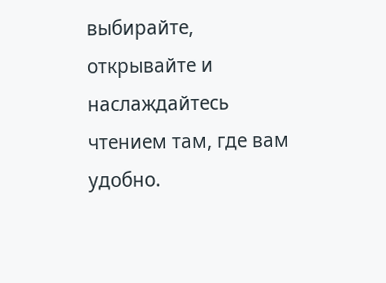выбирайте, открывайте и наслаждайтесь чтением там, где вам удобно.